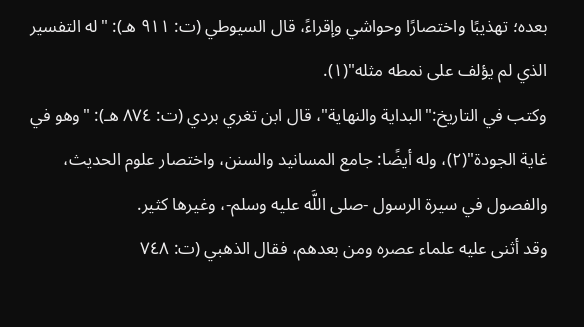بعده؛ تهذيبًا واختصارًا وحواشي وإقراءً، قال السيوطي (ت: ٩١١ هـ): "له التفسير الذي لم يؤلف على نمطه مثله"(١).
وكتب في التاريخ:"البداية والنهاية"، قال ابن تغري بردي (ت: ٨٧٤ هـ): "وهو في غاية الجودة"(٢)، وله أيضًا: جامع المسانيد والسنن، واختصار علوم الحديث، والفصول في سيرة الرسول -صلى اللَّه عليه وسلم-، وغيرها كثير.
وقد أثنى عليه علماء عصره ومن بعدهم، فقال الذهبي (ت: ٧٤٨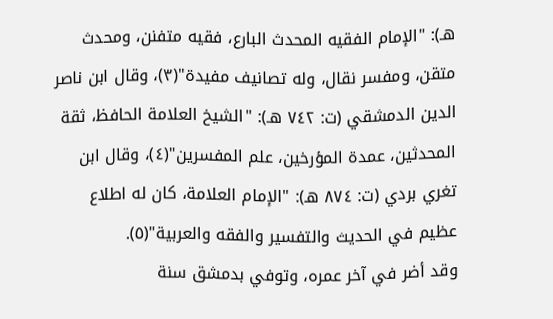هـ): "الإمام الفقيه المحدث البارع، فقيه متفنن، ومحدث متقن، ومفسر نقال، وله تصانيف مفيدة"(٣)، وقال ابن ناصر الدين الدمشقي (ت: ٧٤٢ هـ): "الشيخ العلامة الحافظ، ثقة المحدثين، عمدة المؤرخين، علم المفسرين"(٤)، وقال ابن تغري بردي (ت: ٨٧٤ هـ): "الإمام العلامة، كان له اطلاع عظيم في الحديث والتفسير والفقه والعربية"(٥).
وقد أضر في آخر عمره، وتوفي بدمشق سنة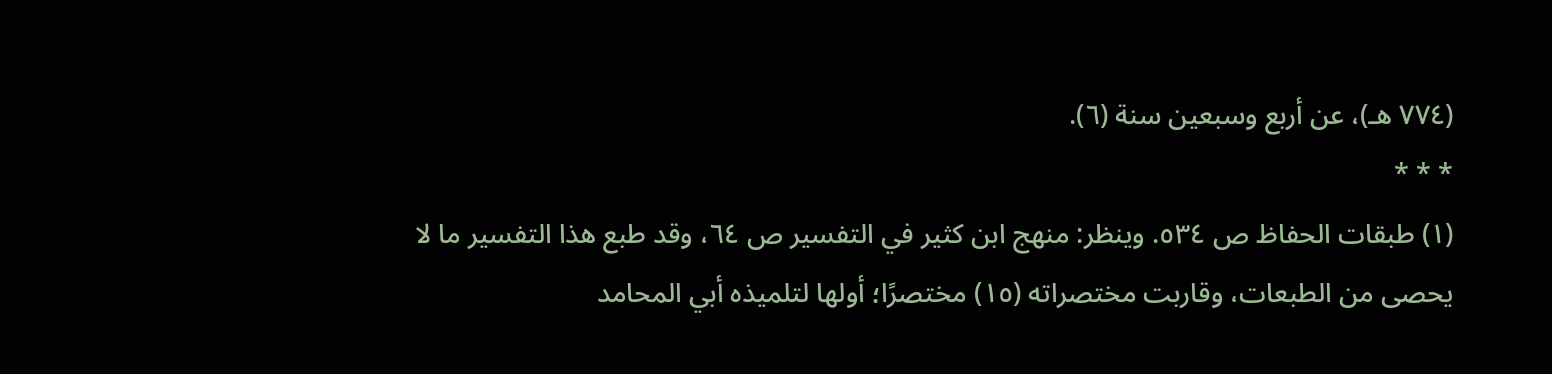(٧٧٤ هـ)، عن أربع وسبعين سنة (٦).
* * *
(١) طبقات الحفاظ ص ٥٣٤. وينظر: منهج ابن كثير في التفسير ص ٦٤، وقد طبع هذا التفسير ما لا يحصى من الطبعات، وقاربت مختصراته (١٥) مختصرًا؛ أولها لتلميذه أبي المحامد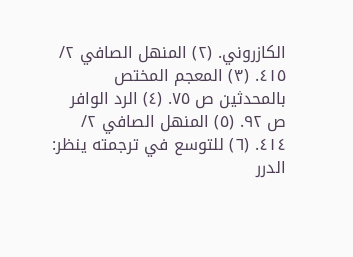الكازروني. (٢) المنهل الصافي ٢/ ٤١٥. (٣) المعجم المختص بالمحدثين ص ٧٥. (٤) الرد الوافر ص ٩٢. (٥) المنهل الصافي ٢/ ٤١٤. (٦) للتوسع في ترجمته ينظر: الدرر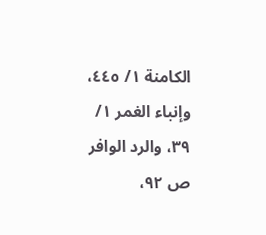الكامنة ١/ ٤٤٥، وإنباء الغمر ١/ ٣٩، والرد الوافر ص ٩٢،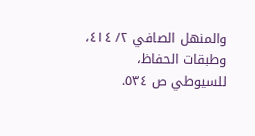والمنهل الصافي ٢/ ٤١٤، وطبقات الحفاظ، للسيوطي ص ٥٣٤.